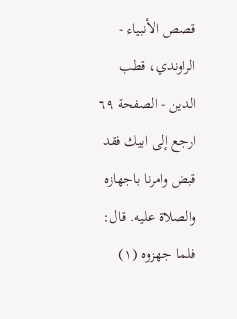قصص الأنبياء - الراوندي، قطب الدين - الصفحة ٦٩
ارجع إلى ابيك فقد قبض وامرنا باجهازه والصلاة عليه. قال: فلما جهزوه (١)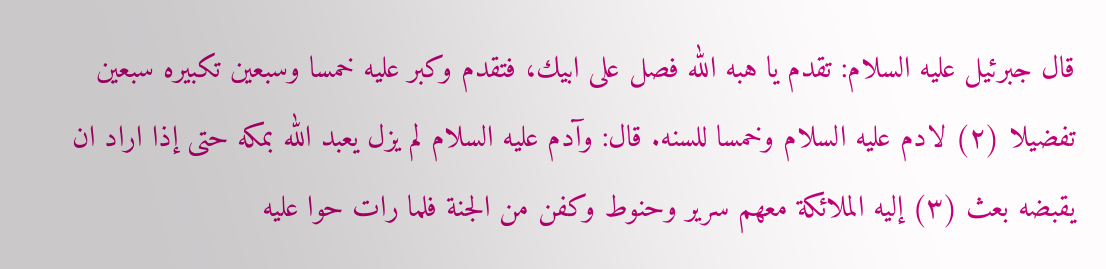قال جبرئيل عليه السلام: تقدم يا هبه الله فصل على ابيك، فتقدم وكبر عليه خمسا وسبعين تكبيره سبعين تفضيلا (٢) لادم عليه السلام وخمسا للسنه. قال: وآدم عليه السلام لم يزل يعبد الله بمكه حتى إذا اراد ان يقبضه بعث (٣) إليه الملائكة معهم سرير وحنوط وكفن من الجنة فلما رات حوا عليه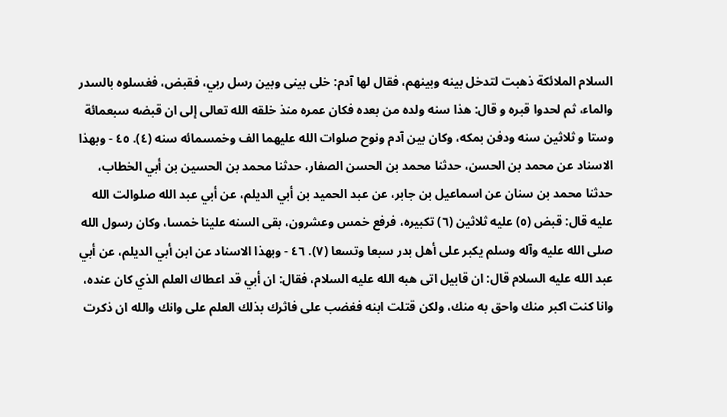السلام الملائكة ذهبت لتدخل بينه وبينهم، فقال لها آدم: خلى بينى وبين رسل ربي، فقبض، فغسلوه بالسدر والماء، ثم لحدوا قبره و قال: هذا سنه ولده من بعده فكان عمره منذ خلقه الله تعالى إلى ان قبضه سبعمائة وستا و ثلاثين سنه ودفن بمكه، وكان بين آدم ونوح صلوات الله عليهما الف وخمسمائه سنه (٤). ٤٥ - وبهذا الاسناد عن محمد بن الحسن، حدثنا محمد بن الحسن الصفار، حدثنا محمد بن الحسين بن أبي الخطاب، حدثنا محمد بن سنان عن اسماعيل بن جابر، عن عبد الحميد بن أبي الديلم، عن أبي عبد الله صلوالت الله عليه قال: قبض (٥) عليه ثلاثين (٦) تكبيره، فرفع خمس وعشرون، بقى السنه علينا خمسا، وكان رسول الله صلى الله عليه وآله وسلم يكبر على أهل بدر سبعا وتسعا (٧). ٤٦ - وبهذا الاسناد عن ابن أبي الديلم، عن أبي عبد الله عليه السلام قال: ان قابيل اتى هبه الله عليه السلام، فقال: ان أبي قد اعطاك العلم الذي كان عنده، وانا كنت اكبر منك واحق به منك، ولكن قتلت ابنه فغضب على فاثرك بذلك العلم على وانك والله ان ذكرت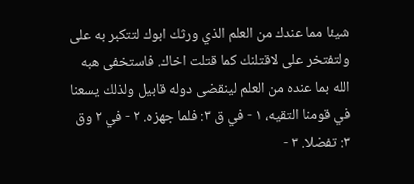شيئا مما عندك من العلم الذي ورثك ابوك لتتكبر به على ولتفتخر على لاقتلنك كما قتلت اخاك. فاستخفى هبه الله بما عنده من العلم لينقضى دوله قابيل ولذلك يسعنا في قومنا التقيه، ١ - في ق ٣: فلما جهزه. ٢ - في ٢ وق ٣: تفضلا. ٣ -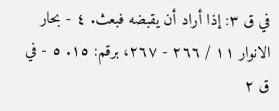في ق ٣: إذا أراد أن يقبضه فبعث. ٤ - بحار الانوار ١١ / ٢٦٦ - ٢٦٧، برقم: ١٥. ٥ - في ق ٢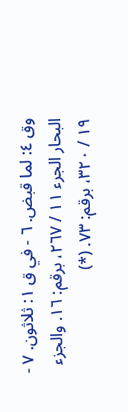وق ٤: لما قبض. ٦ - في ق ١: ثلاثون. ٧ - البحار الجرء ١١ / ٢٦٧، برقم: ١٦. والجزء ١٩ / ٣٢٠، برقم: ٧٣. (*)